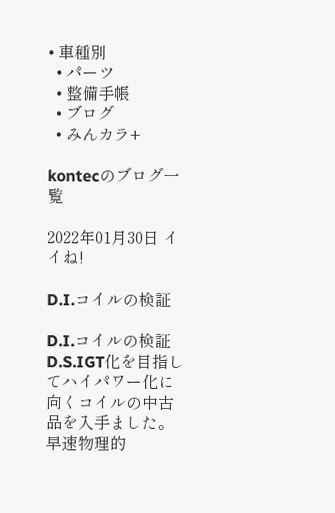• 車種別
  • パーツ
  • 整備手帳
  • ブログ
  • みんカラ+

kontecのブログ一覧

2022年01月30日 イイね!

D.I.コイルの検証

D.I.コイルの検証D.S.IGT化を目指してハイパワー化に向くコイルの中古品を入手ました。
早速物理的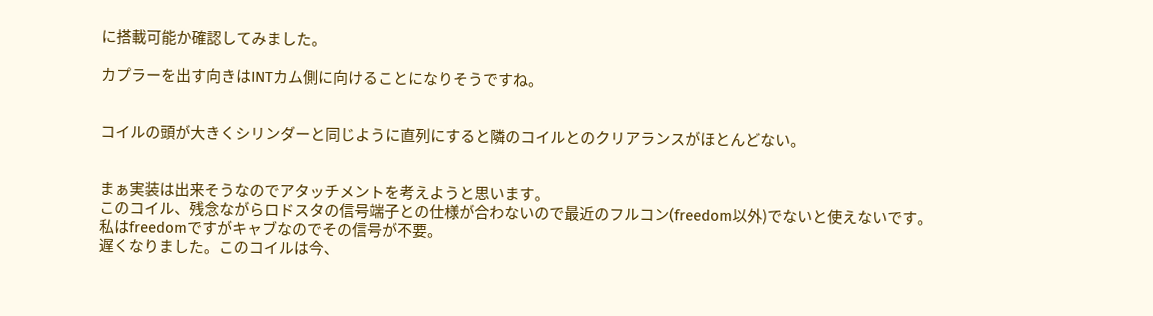に搭載可能か確認してみました。

カプラーを出す向きはINTカム側に向けることになりそうですね。


コイルの頭が大きくシリンダーと同じように直列にすると隣のコイルとのクリアランスがほとんどない。


まぁ実装は出来そうなのでアタッチメントを考えようと思います。
このコイル、残念ながらロドスタの信号端子との仕様が合わないので最近のフルコン(freedom以外)でないと使えないです。
私はfreedomですがキャブなのでその信号が不要。
遅くなりました。このコイルは今、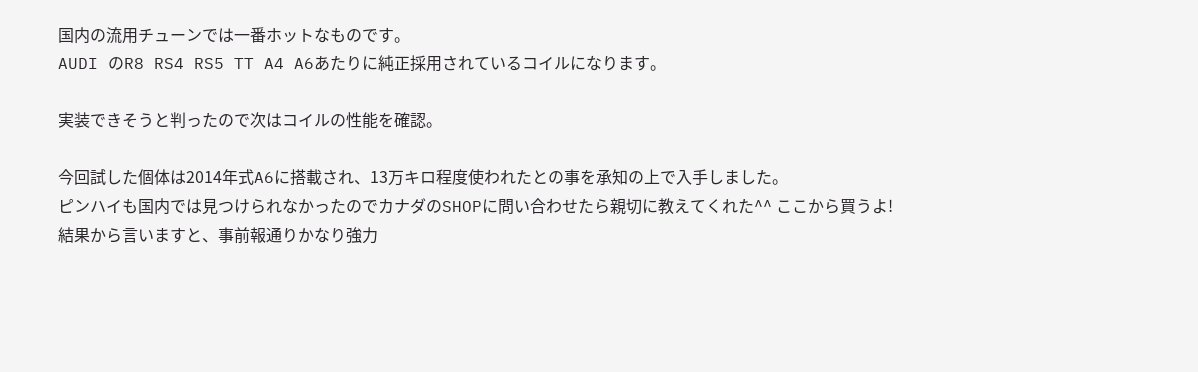国内の流用チューンでは一番ホットなものです。
AUDI のR8 RS4 RS5 TT A4 A6あたりに純正採用されているコイルになります。

実装できそうと判ったので次はコイルの性能を確認。

今回試した個体は2014年式A6に搭載され、13万キロ程度使われたとの事を承知の上で入手しました。
ピンハイも国内では見つけられなかったのでカナダのSHOPに問い合わせたら親切に教えてくれた^^ ここから買うよ!
結果から言いますと、事前報通りかなり強力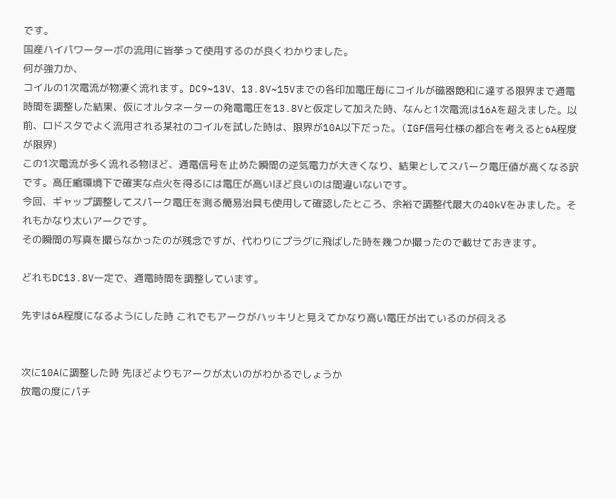です。
国産ハイパワーターボの流用に皆挙って使用するのが良くわかりました。
何が強力か、
コイルの1次電流が物凄く流れます。DC9~13V、13.8V~15Vまでの各印加電圧毎にコイルが磁器飽和に達する限界まで通電時間を調整した結果、仮にオルタネーターの発電電圧を13.8Vと仮定して加えた時、なんと1次電流は16Aを超えました。以前、ロドスタでよく流用される某社のコイルを試した時は、限界が10A以下だった。(IGF信号仕様の都合を考えると6A程度が限界)
この1次電流が多く流れる物ほど、通電信号を止めた瞬間の逆気電力が大きくなり、結果としてスパーク電圧値が高くなる訳です。高圧縮環境下で確実な点火を得るには電圧が高いほど良いのは間違いないです。
今回、ギャップ調整してスパーク電圧を測る簡易治具も使用して確認したところ、余裕で調整代最大の40kVをみました。それもかなり太いアークです。
その瞬間の写真を撮らなかったのが残念ですが、代わりにプラグに飛ばした時を幾つか撮ったので載せておきます。

どれもDC13.8V一定で、通電時間を調整しています。

先ずは6A程度になるようにした時 これでもアークがハッキリと見えてかなり高い電圧が出ているのが伺える


次に10Aに調整した時 先ほどよりもアークが太いのがわかるでしょうか
放電の度にパチ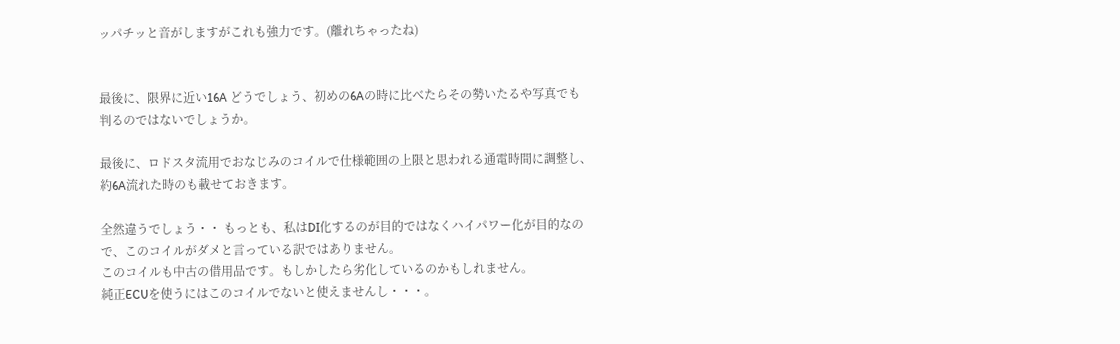ッパチッと音がしますがこれも強力です。(離れちゃったね)


最後に、限界に近い16A どうでしょう、初めの6Aの時に比べたらその勢いたるや写真でも判るのではないでしょうか。

最後に、ロドスタ流用でおなじみのコイルで仕様範囲の上限と思われる通電時間に調整し、約6A流れた時のも載せておきます。

全然違うでしょう・・ もっとも、私はDI化するのが目的ではなくハイパワー化が目的なので、このコイルがダメと言っている訳ではありません。
このコイルも中古の借用品です。もしかしたら劣化しているのかもしれません。
純正ECUを使うにはこのコイルでないと使えませんし・・・。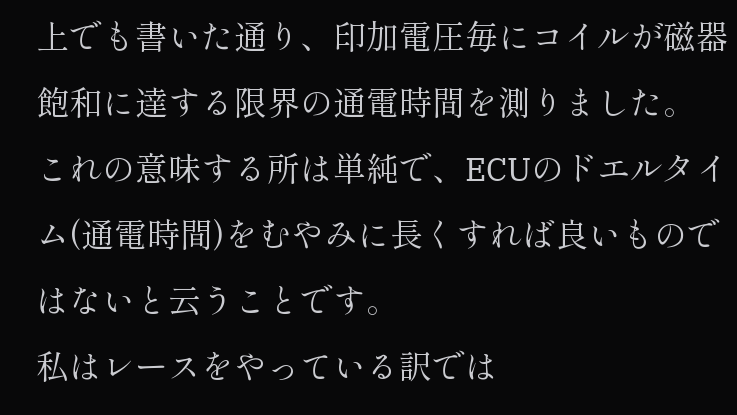上でも書いた通り、印加電圧毎にコイルが磁器飽和に達する限界の通電時間を測りました。
これの意味する所は単純で、ECUのドエルタイム(通電時間)をむやみに長くすれば良いものではないと云うことです。
私はレースをやっている訳では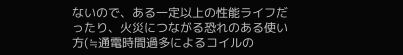ないので、ある一定以上の性能ライフだったり、火災につながる恐れのある使い方(≒通電時間過多によるコイルの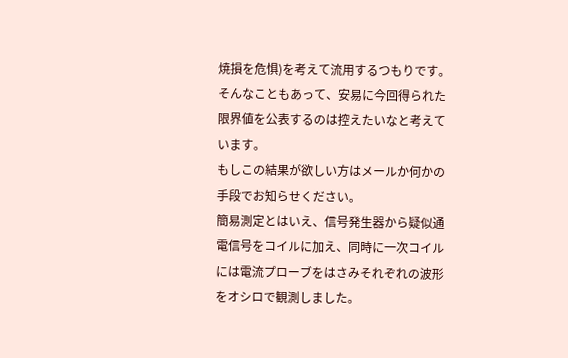焼損を危惧)を考えて流用するつもりです。
そんなこともあって、安易に今回得られた限界値を公表するのは控えたいなと考えています。
もしこの結果が欲しい方はメールか何かの手段でお知らせください。
簡易測定とはいえ、信号発生器から疑似通電信号をコイルに加え、同時に一次コイルには電流プローブをはさみそれぞれの波形をオシロで観測しました。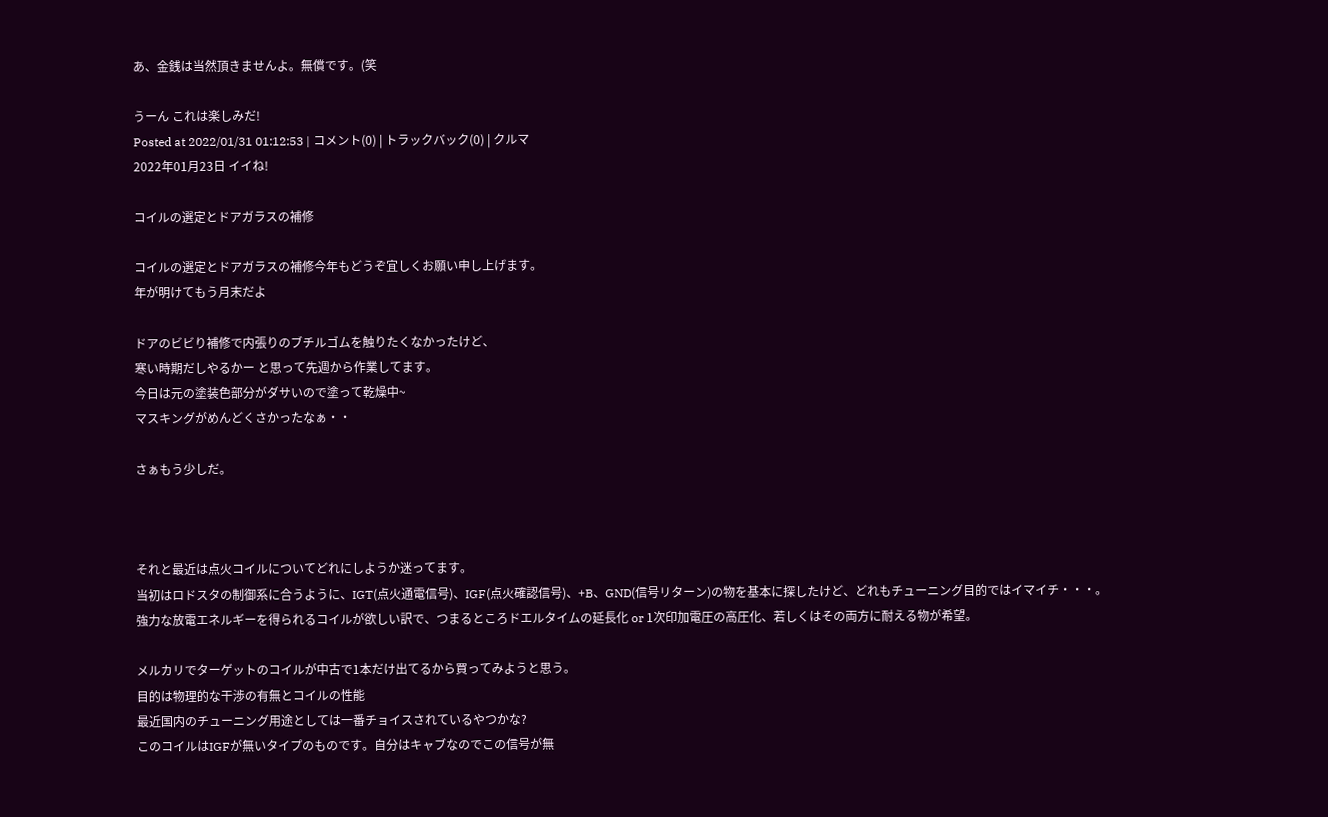あ、金銭は当然頂きませんよ。無償です。(笑

うーん これは楽しみだ!
Posted at 2022/01/31 01:12:53 | コメント(0) | トラックバック(0) | クルマ
2022年01月23日 イイね!

コイルの選定とドアガラスの補修

コイルの選定とドアガラスの補修今年もどうぞ宜しくお願い申し上げます。
年が明けてもう月末だよ

ドアのビビり補修で内張りのブチルゴムを触りたくなかったけど、
寒い時期だしやるかー と思って先週から作業してます。
今日は元の塗装色部分がダサいので塗って乾燥中~
マスキングがめんどくさかったなぁ・・

さぁもう少しだ。



それと最近は点火コイルについてどれにしようか迷ってます。
当初はロドスタの制御系に合うように、IGT(点火通電信号)、IGF(点火確認信号)、+B、GND(信号リターン)の物を基本に探したけど、どれもチューニング目的ではイマイチ・・・。
強力な放電エネルギーを得られるコイルが欲しい訳で、つまるところドエルタイムの延長化 or 1次印加電圧の高圧化、若しくはその両方に耐える物が希望。

メルカリでターゲットのコイルが中古で1本だけ出てるから買ってみようと思う。
目的は物理的な干渉の有無とコイルの性能
最近国内のチューニング用途としては一番チョイスされているやつかな?
このコイルはIGFが無いタイプのものです。自分はキャブなのでこの信号が無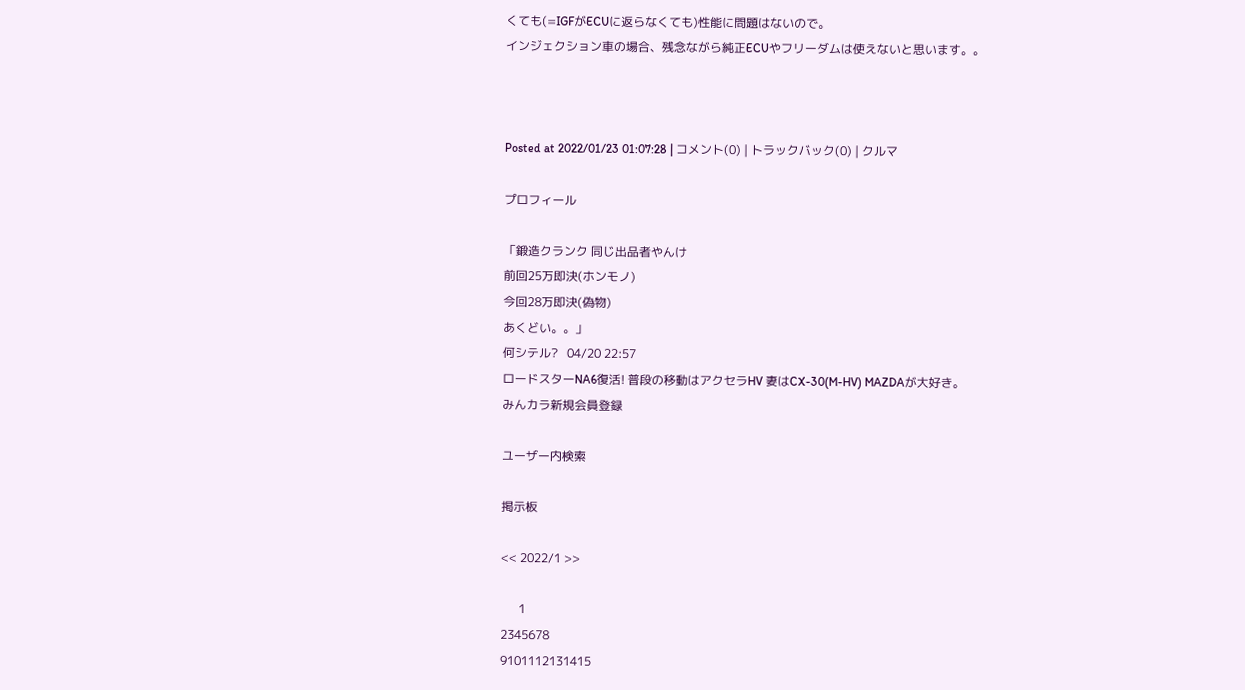くても(=IGFがECUに返らなくても)性能に問題はないので。
インジェクション車の場合、残念ながら純正ECUやフリーダムは使えないと思います。。



Posted at 2022/01/23 01:07:28 | コメント(0) | トラックバック(0) | クルマ

プロフィール

「鍛造クランク 同じ出品者やんけ
前回25万即決(ホンモノ)
今回28万即決(偽物)
あくどい。。」
何シテル?   04/20 22:57
ロードスターNA6復活! 普段の移動はアクセラHV 妻はCX-30(M-HV) MAZDAが大好き。
みんカラ新規会員登録

ユーザー内検索

掲示板

<< 2022/1 >>

      1
2345678
9101112131415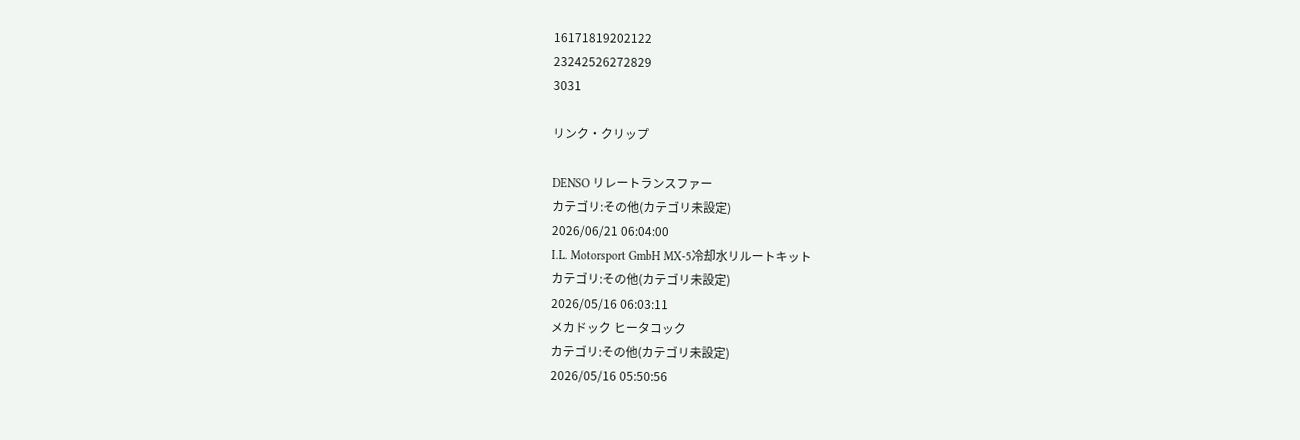16171819202122
23242526272829
3031

リンク・クリップ

DENSO リレートランスファー
カテゴリ:その他(カテゴリ未設定)
2026/06/21 06:04:00
I.L. Motorsport GmbH MX-5冷却水リルートキット
カテゴリ:その他(カテゴリ未設定)
2026/05/16 06:03:11
メカドック ヒータコック
カテゴリ:その他(カテゴリ未設定)
2026/05/16 05:50:56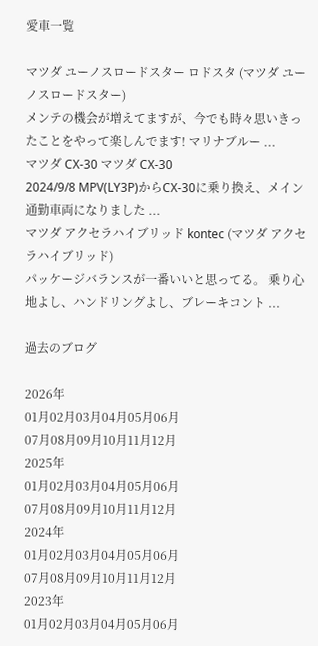愛車一覧

マツダ ユーノスロードスター ロドスタ (マツダ ユーノスロードスター)
メンテの機会が増えてますが、今でも時々思いきったことをやって楽しんでます! マリナブルー ...
マツダ CX-30 マツダ CX-30
2024/9/8 MPV(LY3P)からCX-30に乗り換え、メイン通勤車両になりました ...
マツダ アクセラハイブリッド kontec (マツダ アクセラハイブリッド)
パッケージバランスが一番いいと思ってる。 乗り心地よし、ハンドリングよし、ブレーキコント ...

過去のブログ

2026年
01月02月03月04月05月06月
07月08月09月10月11月12月
2025年
01月02月03月04月05月06月
07月08月09月10月11月12月
2024年
01月02月03月04月05月06月
07月08月09月10月11月12月
2023年
01月02月03月04月05月06月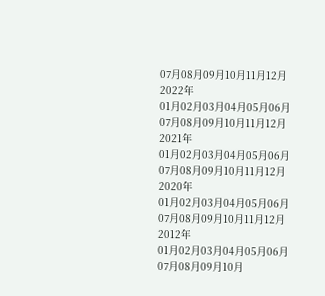07月08月09月10月11月12月
2022年
01月02月03月04月05月06月
07月08月09月10月11月12月
2021年
01月02月03月04月05月06月
07月08月09月10月11月12月
2020年
01月02月03月04月05月06月
07月08月09月10月11月12月
2012年
01月02月03月04月05月06月
07月08月09月10月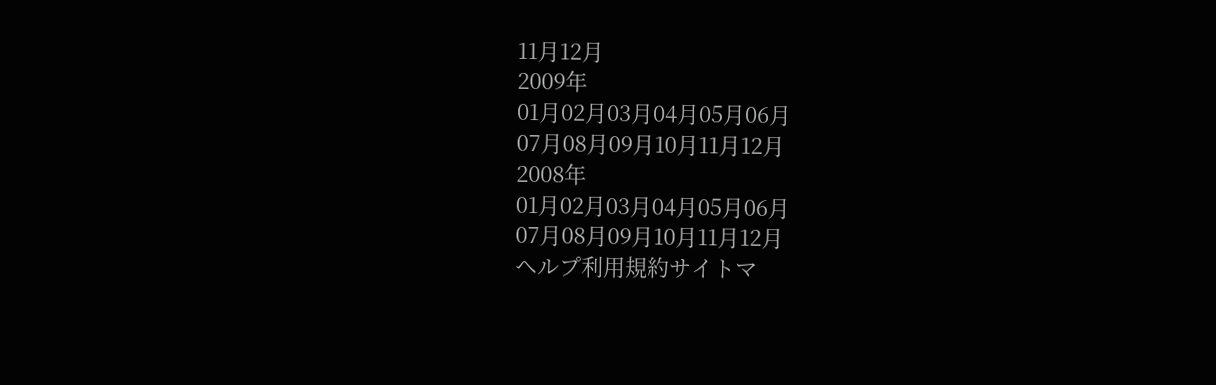11月12月
2009年
01月02月03月04月05月06月
07月08月09月10月11月12月
2008年
01月02月03月04月05月06月
07月08月09月10月11月12月
ヘルプ利用規約サイトマ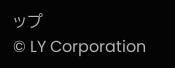ップ
© LY Corporation